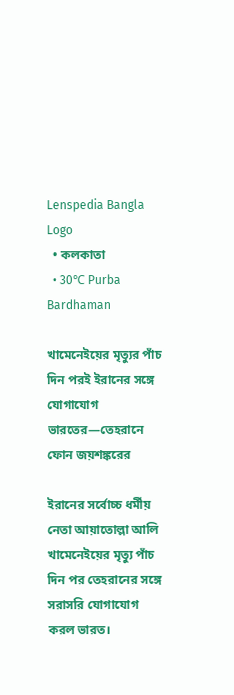Lenspedia Bangla Logo
  • কলকাতা
  • 30℃ Purba Bardhaman

খামেনেইয়ের মৃত্যুর পাঁচ দিন পরই ইরানের সঙ্গে যোগাযোগ ভারতের—তেহরানে ফোন জয়শঙ্করের

ইরানের সর্বোচ্চ ধর্মীয় নেতা আয়াতোল্লা আলি খামেনেইয়ের মৃত্যু পাঁচ দিন পর তেহরানের সঙ্গে সরাসরি যোগাযোগ করল ভারত।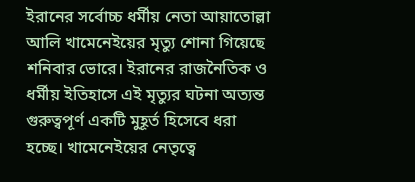ইরানের সর্বোচ্চ ধর্মীয় নেতা আয়াতোল্লা আলি খামেনেইয়ের মৃত্যু শোনা গিয়েছে শনিবার ভোরে। ইরানের রাজনৈতিক ও ধর্মীয় ইতিহাসে এই মৃত্যুর ঘটনা অত্যন্ত গুরুত্বপূর্ণ একটি মুহূর্ত হিসেবে ধরা হচ্ছে। খামেনেইয়ের নেতৃত্বে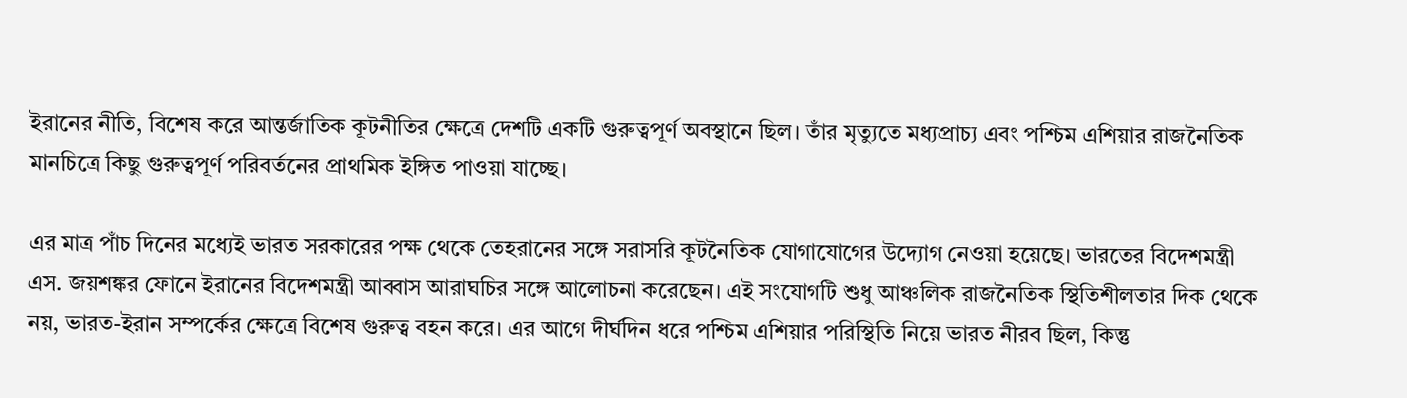ইরানের নীতি, বিশেষ করে আন্তর্জাতিক কূটনীতির ক্ষেত্রে দেশটি একটি গুরুত্বপূর্ণ অবস্থানে ছিল। তাঁর মৃত্যুতে মধ্যপ্রাচ্য এবং পশ্চিম এশিয়ার রাজনৈতিক মানচিত্রে কিছু গুরুত্বপূর্ণ পরিবর্তনের প্রাথমিক ইঙ্গিত পাওয়া যাচ্ছে।

এর মাত্র পাঁচ দিনের মধ্যেই ভারত সরকারের পক্ষ থেকে তেহরানের সঙ্গে সরাসরি কূটনৈতিক যোগাযোগের উদ্যোগ নেওয়া হয়েছে। ভারতের বিদেশমন্ত্রী এস. জয়শঙ্কর ফোনে ইরানের বিদেশমন্ত্রী আব্বাস আরাঘচির সঙ্গে আলোচনা করেছেন। এই সংযোগটি শুধু আঞ্চলিক রাজনৈতিক স্থিতিশীলতার দিক থেকে নয়, ভারত-ইরান সম্পর্কের ক্ষেত্রে বিশেষ গুরুত্ব বহন করে। এর আগে দীর্ঘদিন ধরে পশ্চিম এশিয়ার পরিস্থিতি নিয়ে ভারত নীরব ছিল, কিন্তু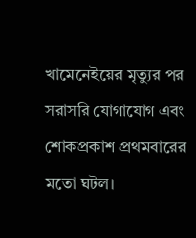খামেনেইয়ের মৃত্যুর পর সরাসরি যোগাযোগ এবং শোকপ্রকাশ প্রথমবারের মতো ঘটল।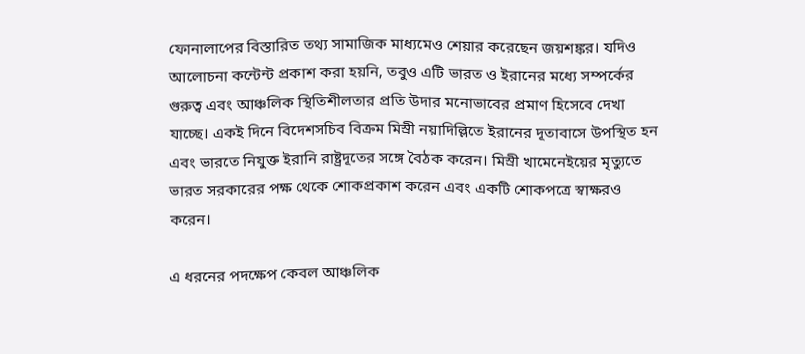ফোনালাপের বিস্তারিত তথ্য সামাজিক মাধ্যমেও শেয়ার করেছেন জয়শঙ্কর। যদিও আলোচনা কন্টেন্ট প্রকাশ করা হয়নি, তবুও এটি ভারত ও ইরানের মধ্যে সম্পর্কের গুরুত্ব এবং আঞ্চলিক স্থিতিশীলতার প্রতি উদার মনোভাবের প্রমাণ হিসেবে দেখা যাচ্ছে। একই দিনে বিদেশসচিব বিক্রম মিস্রী নয়াদিল্লিতে ইরানের দূতাবাসে উপস্থিত হন এবং ভারতে নিযুক্ত ইরানি রাষ্ট্রদূতের সঙ্গে বৈঠক করেন। মিস্রী খামেনেইয়ের মৃত্যুতে ভারত সরকারের পক্ষ থেকে শোকপ্রকাশ করেন এবং একটি শোকপত্রে স্বাক্ষরও করেন।

এ ধরনের পদক্ষেপ কেবল আঞ্চলিক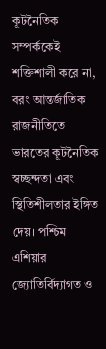কূটনৈতিক সম্পর্ককেই শক্তিশালী করে না, বরং আন্তর্জাতিক রাজনীতিতে ভারতের কূটনৈতিক স্বচ্ছন্দতা এবং স্থিতিশীলতার ইঙ্গিত দেয়। পশ্চিম এশিয়ার জ্যোতির্বিদ্যাগত ও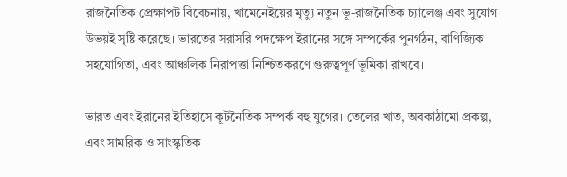রাজনৈতিক প্রেক্ষাপট বিবেচনায়, খামেনেইয়ের মৃত্যু নতুন ভূ-রাজনৈতিক চ্যালেঞ্জ এবং সুযোগ উভয়ই সৃষ্টি করেছে। ভারতের সরাসরি পদক্ষেপ ইরানের সঙ্গে সম্পর্কের পুনর্গঠন, বাণিজ্যিক সহযোগিতা, এবং আঞ্চলিক নিরাপত্তা নিশ্চিতকরণে গুরুত্বপূর্ণ ভূমিকা রাখবে।

ভারত এবং ইরানের ইতিহাসে কূটনৈতিক সম্পর্ক বহু যুগের। তেলের খাত, অবকাঠামো প্রকল্প, এবং সামরিক ও সাংস্কৃতিক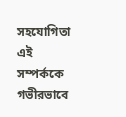সহযোগিতা এই সম্পর্ককে গভীরভাবে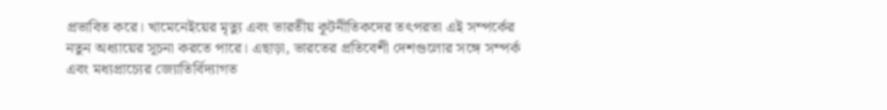প্রভাবিত করে। খামেনেইয়ের মৃত্যু এবং ভারতীয় কূটনীতিকদের তৎপরতা এই সম্পর্কের নতুন অধ্যায়ের সূচনা করতে পারে। এছাড়া, ভারতের প্রতিবেশী দেশগুলোর সঙ্গে সম্পর্ক এবং মধ্যপ্রাচ্যের জ্যোতির্বিদ্যাগত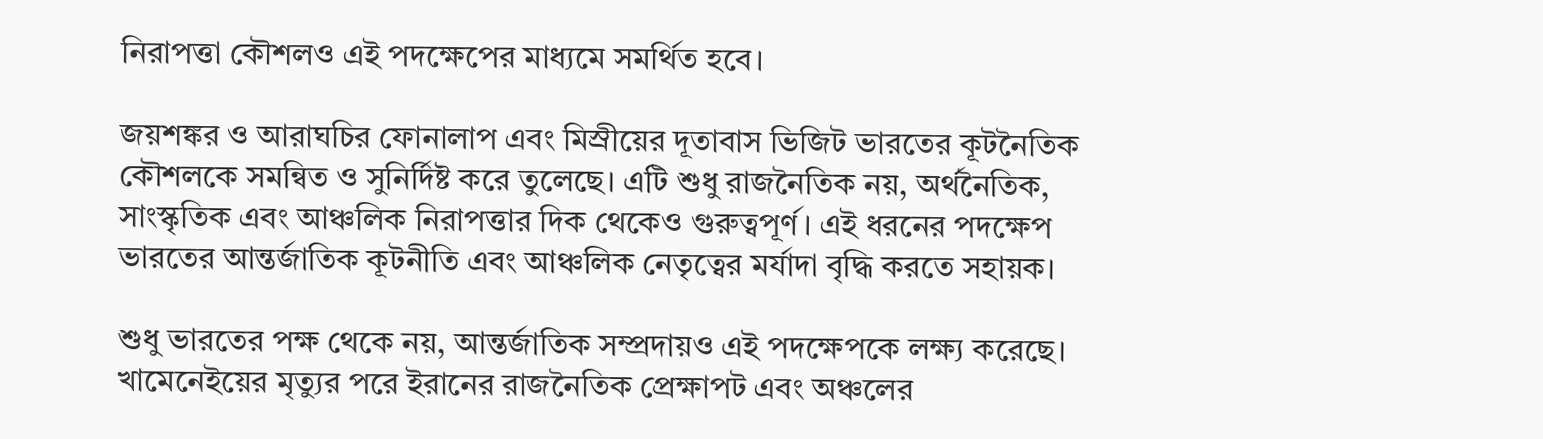নিরাপত্তা কৌশলও এই পদক্ষেপের মাধ্যমে সমর্থিত হবে।

জয়শঙ্কর ও আরাঘচির ফোনালাপ এবং মিস্রীয়ের দূতাবাস ভিজিট ভারতের কূটনৈতিক কৌশলকে সমন্বিত ও সুনির্দিষ্ট করে তুলেছে। এটি শুধু রাজনৈতিক নয়, অর্থনৈতিক, সাংস্কৃতিক এবং আঞ্চলিক নিরাপত্তার দিক থেকেও গুরুত্বপূর্ণ। এই ধরনের পদক্ষেপ ভারতের আন্তর্জাতিক কূটনীতি এবং আঞ্চলিক নেতৃত্বের মর্যাদা বৃদ্ধি করতে সহায়ক।

শুধু ভারতের পক্ষ থেকে নয়, আন্তর্জাতিক সম্প্রদায়ও এই পদক্ষেপকে লক্ষ্য করেছে। খামেনেইয়ের মৃত্যুর পরে ইরানের রাজনৈতিক প্রেক্ষাপট এবং অঞ্চলের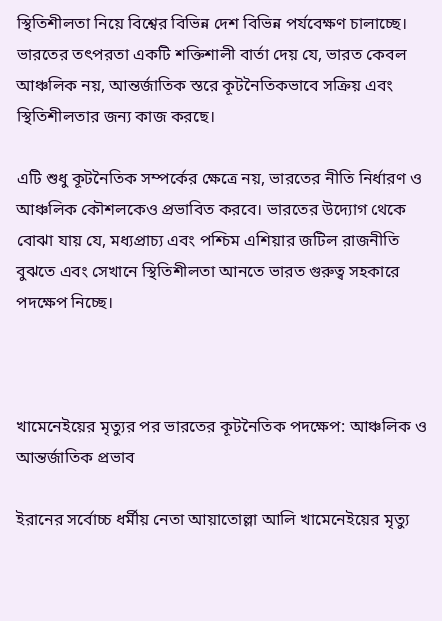স্থিতিশীলতা নিয়ে বিশ্বের বিভিন্ন দেশ বিভিন্ন পর্যবেক্ষণ চালাচ্ছে। ভারতের তৎপরতা একটি শক্তিশালী বার্তা দেয় যে, ভারত কেবল আঞ্চলিক নয়, আন্তর্জাতিক স্তরে কূটনৈতিকভাবে সক্রিয় এবং স্থিতিশীলতার জন্য কাজ করছে।

এটি শুধু কূটনৈতিক সম্পর্কের ক্ষেত্রে নয়, ভারতের নীতি নির্ধারণ ও আঞ্চলিক কৌশলকেও প্রভাবিত করবে। ভারতের উদ্যোগ থেকে বোঝা যায় যে, মধ্যপ্রাচ্য এবং পশ্চিম এশিয়ার জটিল রাজনীতি বুঝতে এবং সেখানে স্থিতিশীলতা আনতে ভারত গুরুত্ব সহকারে পদক্ষেপ নিচ্ছে।



খামেনেইয়ের মৃত্যুর পর ভারতের কূটনৈতিক পদক্ষেপ: আঞ্চলিক ও আন্তর্জাতিক প্রভাব

ইরানের সর্বোচ্চ ধর্মীয় নেতা আয়াতোল্লা আলি খামেনেইয়ের মৃত্যু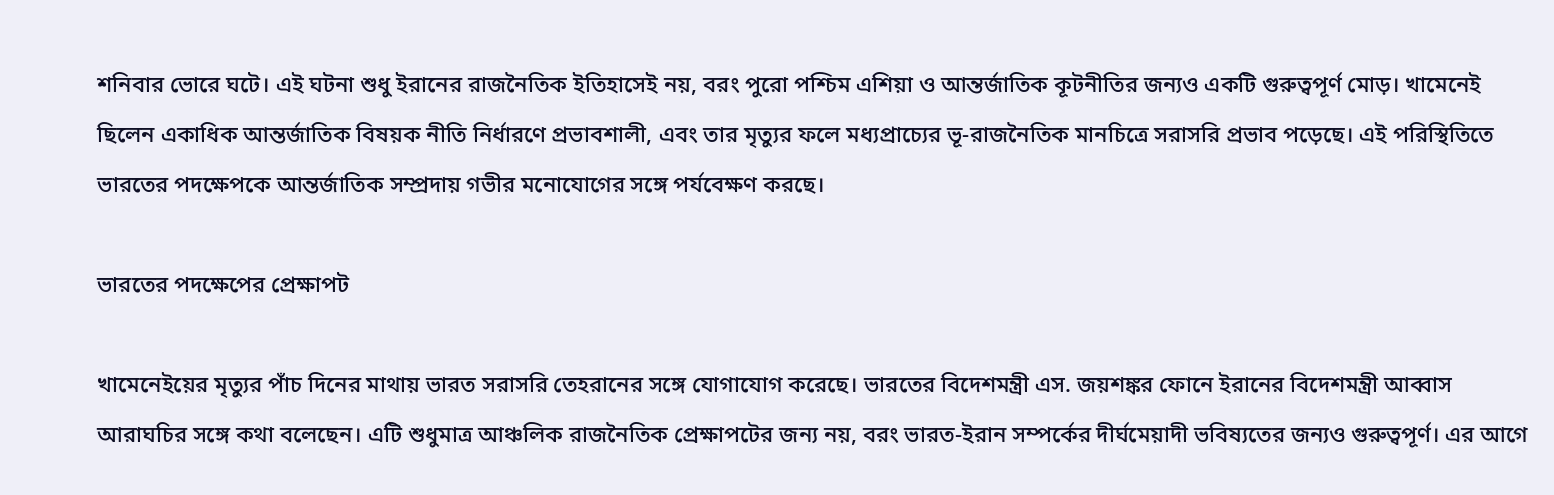শনিবার ভোরে ঘটে। এই ঘটনা শুধু ইরানের রাজনৈতিক ইতিহাসেই নয়, বরং পুরো পশ্চিম এশিয়া ও আন্তর্জাতিক কূটনীতির জন্যও একটি গুরুত্বপূর্ণ মোড়। খামেনেই ছিলেন একাধিক আন্তর্জাতিক বিষয়ক নীতি নির্ধারণে প্রভাবশালী, এবং তার মৃত্যুর ফলে মধ্যপ্রাচ্যের ভূ-রাজনৈতিক মানচিত্রে সরাসরি প্রভাব পড়েছে। এই পরিস্থিতিতে ভারতের পদক্ষেপকে আন্তর্জাতিক সম্প্রদায় গভীর মনোযোগের সঙ্গে পর্যবেক্ষণ করছে।

ভারতের পদক্ষেপের প্রেক্ষাপট

খামেনেইয়ের মৃত্যুর পাঁচ দিনের মাথায় ভারত সরাসরি তেহরানের সঙ্গে যোগাযোগ করেছে। ভারতের বিদেশমন্ত্রী এস. জয়শঙ্কর ফোনে ইরানের বিদেশমন্ত্রী আব্বাস আরাঘচির সঙ্গে কথা বলেছেন। এটি শুধুমাত্র আঞ্চলিক রাজনৈতিক প্রেক্ষাপটের জন্য নয়, বরং ভারত-ইরান সম্পর্কের দীর্ঘমেয়াদী ভবিষ্যতের জন্যও গুরুত্বপূর্ণ। এর আগে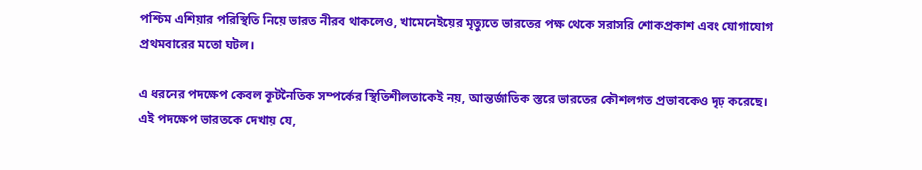পশ্চিম এশিয়ার পরিস্থিতি নিয়ে ভারত নীরব থাকলেও, খামেনেইয়ের মৃত্যুতে ভারতের পক্ষ থেকে সরাসরি শোকপ্রকাশ এবং যোগাযোগ প্রথমবারের মতো ঘটল।

এ ধরনের পদক্ষেপ কেবল কূটনৈতিক সম্পর্কের স্থিতিশীলতাকেই নয়, আন্তর্জাতিক স্তরে ভারতের কৌশলগত প্রভাবকেও দৃঢ় করেছে। এই পদক্ষেপ ভারতকে দেখায় যে,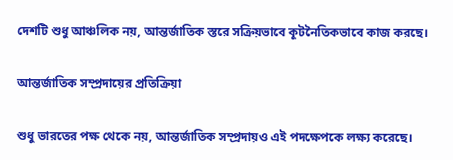দেশটি শুধু আঞ্চলিক নয়, আন্তর্জাতিক স্তরে সক্রিয়ভাবে কূটনৈতিকভাবে কাজ করছে।

আন্তর্জাতিক সম্প্রদায়ের প্রতিক্রিয়া

শুধু ভারতের পক্ষ থেকে নয়, আন্তর্জাতিক সম্প্রদায়ও এই পদক্ষেপকে লক্ষ্য করেছে।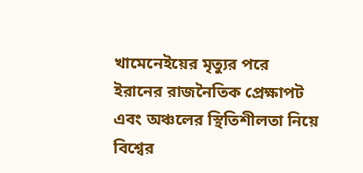খামেনেইয়ের মৃত্যুর পরে ইরানের রাজনৈতিক প্রেক্ষাপট এবং অঞ্চলের স্থিতিশীলতা নিয়ে বিশ্বের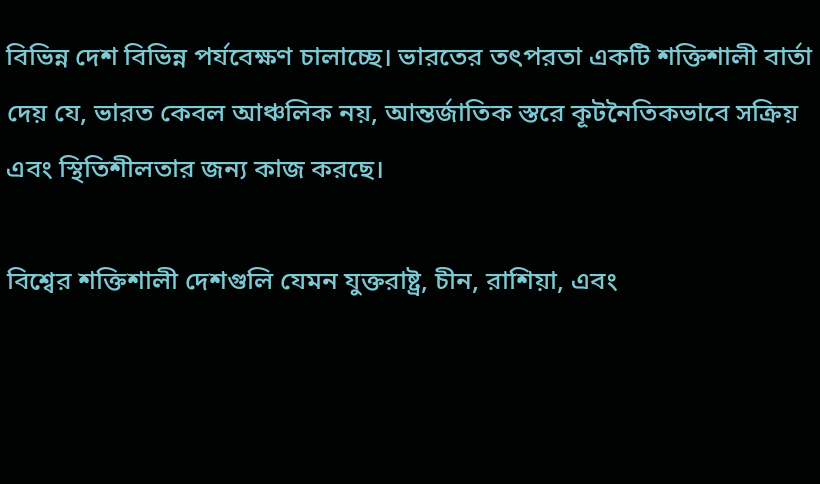বিভিন্ন দেশ বিভিন্ন পর্যবেক্ষণ চালাচ্ছে। ভারতের তৎপরতা একটি শক্তিশালী বার্তা দেয় যে, ভারত কেবল আঞ্চলিক নয়, আন্তর্জাতিক স্তরে কূটনৈতিকভাবে সক্রিয় এবং স্থিতিশীলতার জন্য কাজ করছে।

বিশ্বের শক্তিশালী দেশগুলি যেমন যুক্তরাষ্ট্র, চীন, রাশিয়া, এবং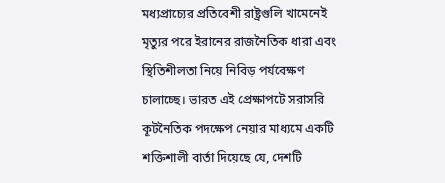মধ্যপ্রাচ্যের প্রতিবেশী রাষ্ট্রগুলি খামেনেই মৃত্যুর পরে ইরানের রাজনৈতিক ধারা এবং স্থিতিশীলতা নিয়ে নিবিড় পর্যবেক্ষণ চালাচ্ছে। ভারত এই প্রেক্ষাপটে সরাসরি কূটনৈতিক পদক্ষেপ নেয়ার মাধ্যমে একটি শক্তিশালী বার্তা দিয়েছে যে, দেশটি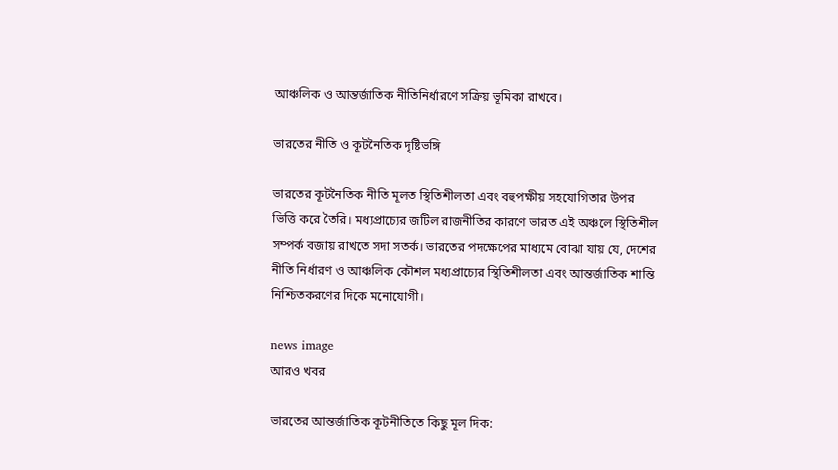আঞ্চলিক ও আন্তর্জাতিক নীতিনির্ধারণে সক্রিয় ভূমিকা রাখবে।

ভারতের নীতি ও কূটনৈতিক দৃষ্টিভঙ্গি

ভারতের কূটনৈতিক নীতি মূলত স্থিতিশীলতা এবং বহুপক্ষীয় সহযোগিতার উপর ভিত্তি করে তৈরি। মধ্যপ্রাচ্যের জটিল রাজনীতির কারণে ভারত এই অঞ্চলে স্থিতিশীল সম্পর্ক বজায় রাখতে সদা সতর্ক। ভারতের পদক্ষেপের মাধ্যমে বোঝা যায় যে, দেশের নীতি নির্ধারণ ও আঞ্চলিক কৌশল মধ্যপ্রাচ্যের স্থিতিশীলতা এবং আন্তর্জাতিক শান্তি নিশ্চিতকরণের দিকে মনোযোগী।

news image
আরও খবর

ভারতের আন্তর্জাতিক কূটনীতিতে কিছু মূল দিক: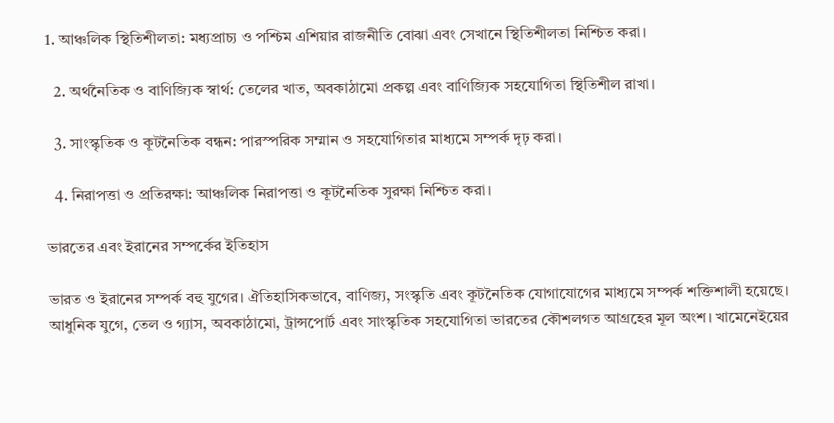1. আঞ্চলিক স্থিতিশীলতা: মধ্যপ্রাচ্য ও পশ্চিম এশিয়ার রাজনীতি বোঝা এবং সেখানে স্থিতিশীলতা নিশ্চিত করা।

  2. অর্থনৈতিক ও বাণিজ্যিক স্বার্থ: তেলের খাত, অবকাঠামো প্রকল্প এবং বাণিজ্যিক সহযোগিতা স্থিতিশীল রাখা।

  3. সাংস্কৃতিক ও কূটনৈতিক বন্ধন: পারস্পরিক সম্মান ও সহযোগিতার মাধ্যমে সম্পর্ক দৃঢ় করা।

  4. নিরাপত্তা ও প্রতিরক্ষা: আঞ্চলিক নিরাপত্তা ও কূটনৈতিক সুরক্ষা নিশ্চিত করা।

ভারতের এবং ইরানের সম্পর্কের ইতিহাস

ভারত ও ইরানের সম্পর্ক বহু যুগের। ঐতিহাসিকভাবে, বাণিজ্য, সংস্কৃতি এবং কূটনৈতিক যোগাযোগের মাধ্যমে সম্পর্ক শক্তিশালী হয়েছে। আধুনিক যুগে, তেল ও গ্যাস, অবকাঠামো, ট্রান্সপোর্ট এবং সাংস্কৃতিক সহযোগিতা ভারতের কৌশলগত আগ্রহের মূল অংশ। খামেনেইয়ের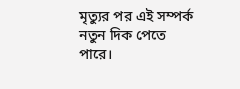মৃত্যুর পর এই সম্পর্ক নতুন দিক পেতে পারে।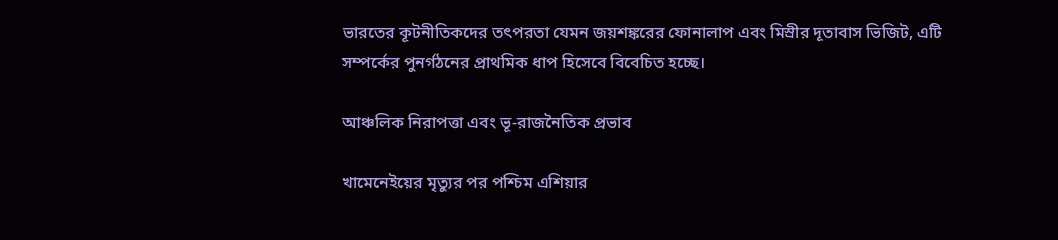ভারতের কূটনীতিকদের তৎপরতা যেমন জয়শঙ্করের ফোনালাপ এবং মিস্রীর দূতাবাস ভিজিট, এটি সম্পর্কের পুনর্গঠনের প্রাথমিক ধাপ হিসেবে বিবেচিত হচ্ছে।

আঞ্চলিক নিরাপত্তা এবং ভূ-রাজনৈতিক প্রভাব

খামেনেইয়ের মৃত্যুর পর পশ্চিম এশিয়ার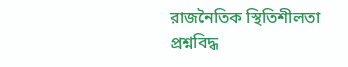রাজনৈতিক স্থিতিশীলতা প্রশ্নবিদ্ধ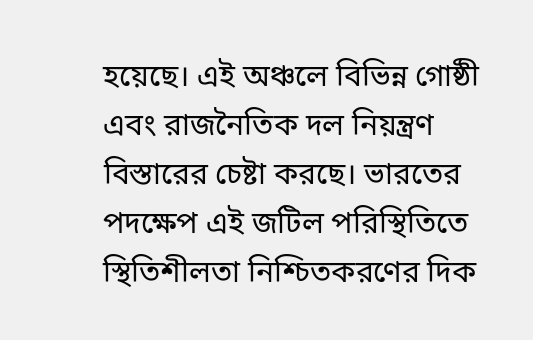হয়েছে। এই অঞ্চলে বিভিন্ন গোষ্ঠী এবং রাজনৈতিক দল নিয়ন্ত্রণ বিস্তারের চেষ্টা করছে। ভারতের পদক্ষেপ এই জটিল পরিস্থিতিতে স্থিতিশীলতা নিশ্চিতকরণের দিক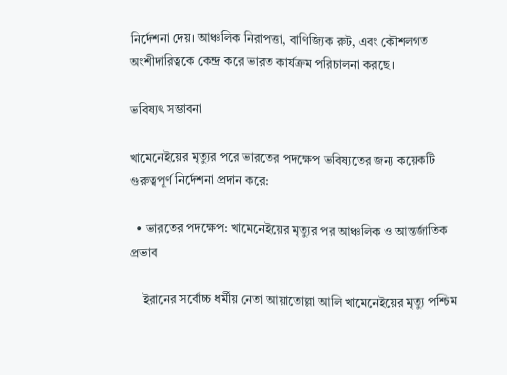নির্দেশনা দেয়। আঞ্চলিক নিরাপত্তা, বাণিজ্যিক রুট, এবং কৌশলগত অংশীদারিত্বকে কেন্দ্র করে ভারত কার্যক্রম পরিচালনা করছে।

ভবিষ্যৎ সম্ভাবনা

খামেনেইয়ের মৃত্যুর পরে ভারতের পদক্ষেপ ভবিষ্যতের জন্য কয়েকটি গুরুত্বপূর্ণ নির্দেশনা প্রদান করে:

  • ভারতের পদক্ষেপ: খামেনেইয়ের মৃত্যুর পর আঞ্চলিক ও আন্তর্জাতিক প্রভাব

    ইরানের সর্বোচ্চ ধর্মীয় নেতা আয়াতোল্লা আলি খামেনেইয়ের মৃত্যু পশ্চিম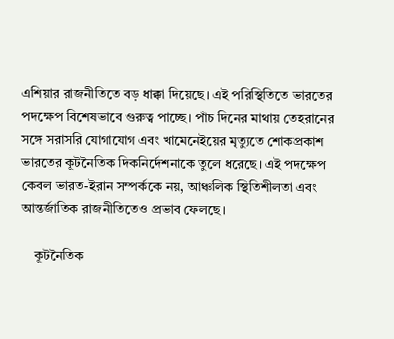এশিয়ার রাজনীতিতে বড় ধাক্কা দিয়েছে। এই পরিস্থিতিতে ভারতের পদক্ষেপ বিশেষভাবে গুরুত্ব পাচ্ছে। পাঁচ দিনের মাথায় তেহরানের সঙ্গে সরাসরি যোগাযোগ এবং খামেনেইয়ের মৃত্যুতে শোকপ্রকাশ ভারতের কূটনৈতিক দিকনির্দেশনাকে তুলে ধরেছে। এই পদক্ষেপ কেবল ভারত-ইরান সম্পর্ককে নয়, আঞ্চলিক স্থিতিশীলতা এবং আন্তর্জাতিক রাজনীতিতেও প্রভাব ফেলছে।

    কূটনৈতিক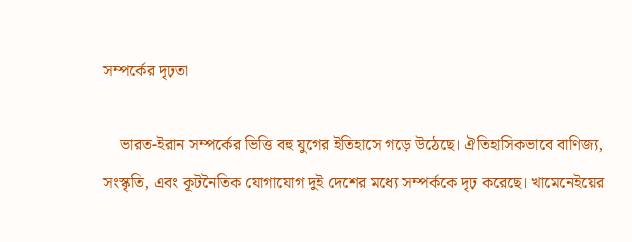সম্পর্কের দৃঢ়তা

    ভারত-ইরান সম্পর্কের ভিত্তি বহু যুগের ইতিহাসে গড়ে উঠেছে। ঐতিহাসিকভাবে বাণিজ্য, সংস্কৃতি, এবং কূটনৈতিক যোগাযোগ দুই দেশের মধ্যে সম্পর্ককে দৃঢ় করেছে। খামেনেইয়ের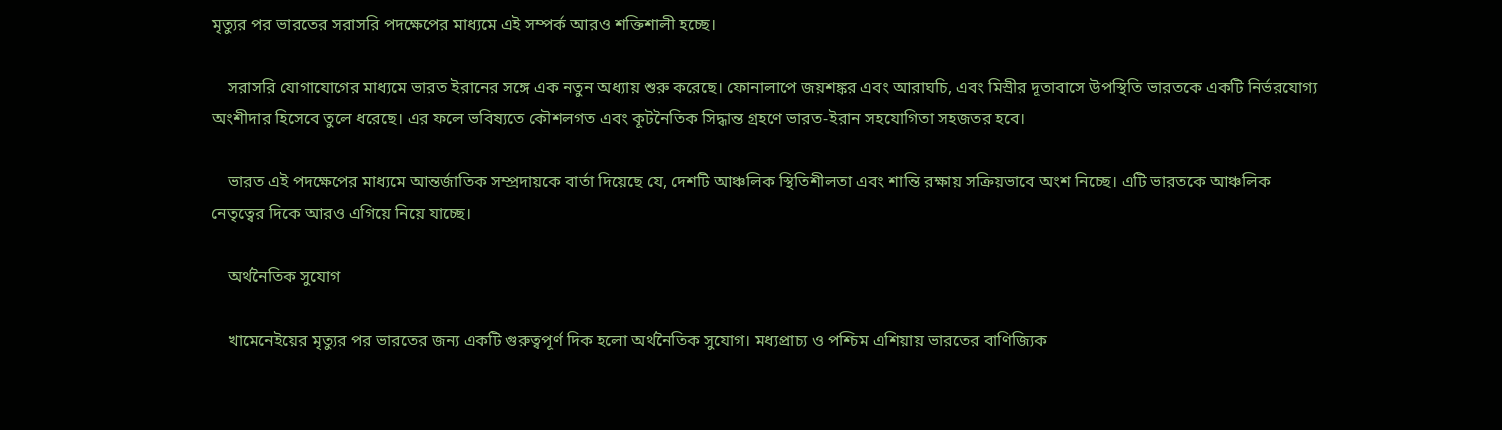মৃত্যুর পর ভারতের সরাসরি পদক্ষেপের মাধ্যমে এই সম্পর্ক আরও শক্তিশালী হচ্ছে।

    সরাসরি যোগাযোগের মাধ্যমে ভারত ইরানের সঙ্গে এক নতুন অধ্যায় শুরু করেছে। ফোনালাপে জয়শঙ্কর এবং আরাঘচি, এবং মিস্রীর দূতাবাসে উপস্থিতি ভারতকে একটি নির্ভরযোগ্য অংশীদার হিসেবে তুলে ধরেছে। এর ফলে ভবিষ্যতে কৌশলগত এবং কূটনৈতিক সিদ্ধান্ত গ্রহণে ভারত-ইরান সহযোগিতা সহজতর হবে।

    ভারত এই পদক্ষেপের মাধ্যমে আন্তর্জাতিক সম্প্রদায়কে বার্তা দিয়েছে যে, দেশটি আঞ্চলিক স্থিতিশীলতা এবং শান্তি রক্ষায় সক্রিয়ভাবে অংশ নিচ্ছে। এটি ভারতকে আঞ্চলিক নেতৃত্বের দিকে আরও এগিয়ে নিয়ে যাচ্ছে।

    অর্থনৈতিক সুযোগ

    খামেনেইয়ের মৃত্যুর পর ভারতের জন্য একটি গুরুত্বপূর্ণ দিক হলো অর্থনৈতিক সুযোগ। মধ্যপ্রাচ্য ও পশ্চিম এশিয়ায় ভারতের বাণিজ্যিক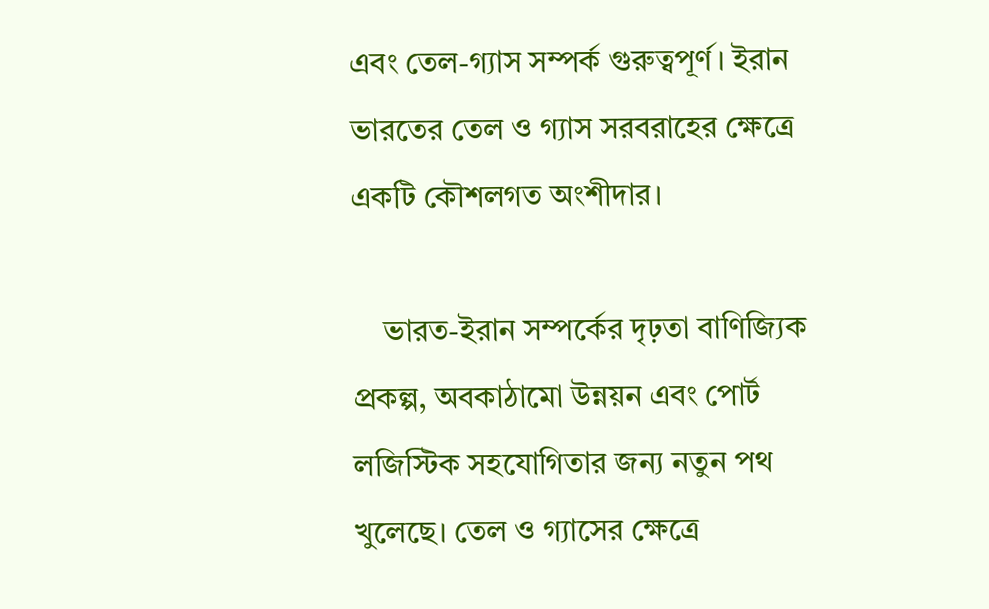এবং তেল-গ্যাস সম্পর্ক গুরুত্বপূর্ণ। ইরান ভারতের তেল ও গ্যাস সরবরাহের ক্ষেত্রে একটি কৌশলগত অংশীদার।

    ভারত-ইরান সম্পর্কের দৃঢ়তা বাণিজ্যিক প্রকল্প, অবকাঠামো উন্নয়ন এবং পোর্ট লজিস্টিক সহযোগিতার জন্য নতুন পথ খুলেছে। তেল ও গ্যাসের ক্ষেত্রে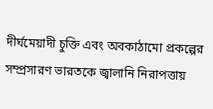দীর্ঘমেয়াদী চুক্তি এবং অবকাঠামো প্রকল্পের সম্প্রসারণ ভারতকে জ্বালানি নিরাপত্তায়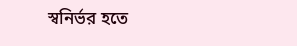স্বনির্ভর হতে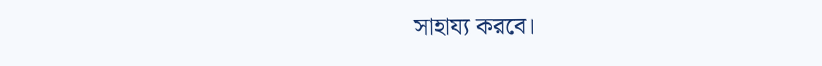সাহায্য করবে।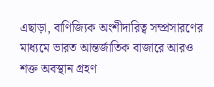এছাড়া, বাণিজ্যিক অংশীদারিত্ব সম্প্রসারণের মাধ্যমে ভারত আন্তর্জাতিক বাজারে আরও শক্ত অবস্থান গ্রহণ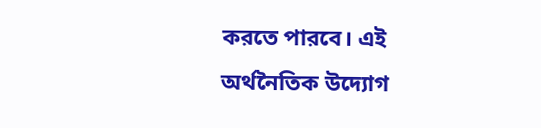করতে পারবে। এই অর্থনৈতিক উদ্যোগ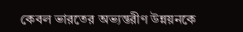কেবল ভারতের অভ্যন্তরীণ উন্নয়নকে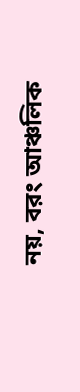নয়, বরং আঞ্চলিক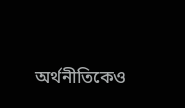অর্থনীতিকেও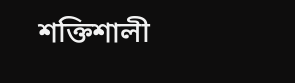শক্তিশালী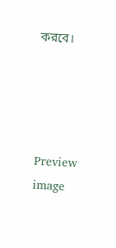করবে।




Preview image